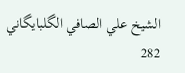الشيخ علي الصافي الگلبايگاني
282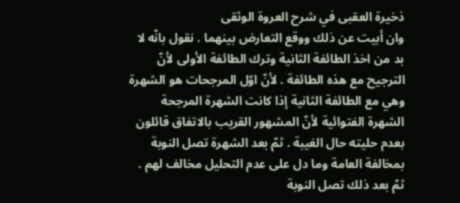ذخيرة العقبى في شرح العروة الوثقى
وان أبيت عن ذلك ووقع التعارض بينهما . نقول بانّه لا بد من اخذ الطائفة الثانية وترك الطائفة الأولى لأنّ الترجيح مع هذه الطائفة . لأنّ اوّل المرجحات هو الشهرة وهي مع الطائفة الثانية إذا كانت الشهرة المرجحة الشهرة الفتوائية لأنّ المشهور القريب بالاتفاق قائلون بعدم حليته حال الغيبة . ثمّ بعد الشهرة تصل النوبة بمخالفة العامة وما دل على عدم التحليل مخالف لهم . ثمّ بعد ذلك تصل النوبة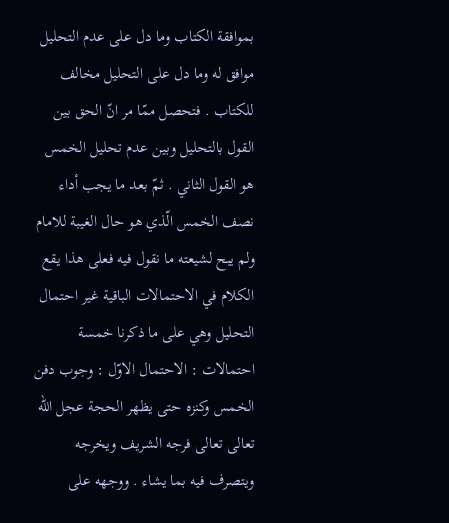بموافقة الكتاب وما دل على عدم التحليل موافق له وما دل على التحليل مخالف للكتاب . فتحصل ممّا مر انّ الحق بين القول بالتحليل وبين عدم تحليل الخمس هو القول الثاني . ثمّ بعد ما يجب أداء نصف الخمس الّذي هو حال الغيبة للامام ولم يبح لشيعته ما نقول فيه فعلى هذا يقع الكلام في الاحتمالات الباقية غير احتمال التحليل وهي على ما ذكرنا خمسة احتمالات : الاحتمال الاوّل : وجوب دفن الخمس وكنزه حتى يظهر الحجة عجل اللّه تعالى تعالى فرجه الشريف ويخرجه ويتصرف فيه بما يشاء . ووجهه على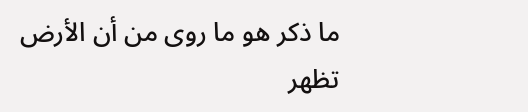ما ذكر هو ما روى من أن الأرض تظهر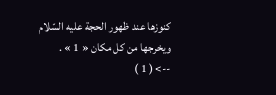كنوزها عند ظهور الحجة عليه السّلام ويخرجها من كل مكان « 1 » .
--> ( 1 )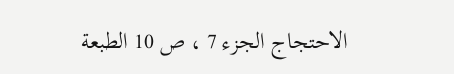الاحتجاج الجزء 7 ، ص 10 الطبعة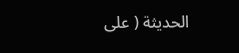الحديثة ( على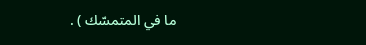ما في المتمسّك ) .